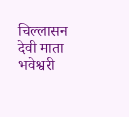चिल्लासन देवी माता भवेश्वरी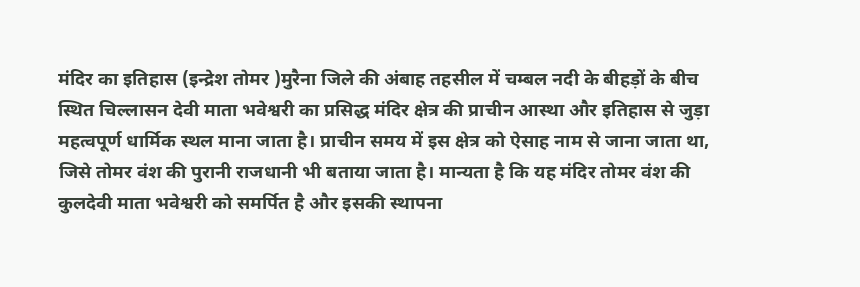मंदिर का इतिहास (इन्द्रेश तोमर )मुरैना जिले की अंबाह तहसील में चम्बल नदी के बीहड़ों के बीच स्थित चिल्लासन देवी माता भवेश्वरी का प्रसिद्ध मंदिर क्षेत्र की प्राचीन आस्था और इतिहास से जुड़ा महत्वपूर्ण धार्मिक स्थल माना जाता है। प्राचीन समय में इस क्षेत्र को ऐसाह नाम से जाना जाता था, जिसे तोमर वंश की पुरानी राजधानी भी बताया जाता है। मान्यता है कि यह मंदिर तोमर वंश की कुलदेवी माता भवेश्वरी को समर्पित है और इसकी स्थापना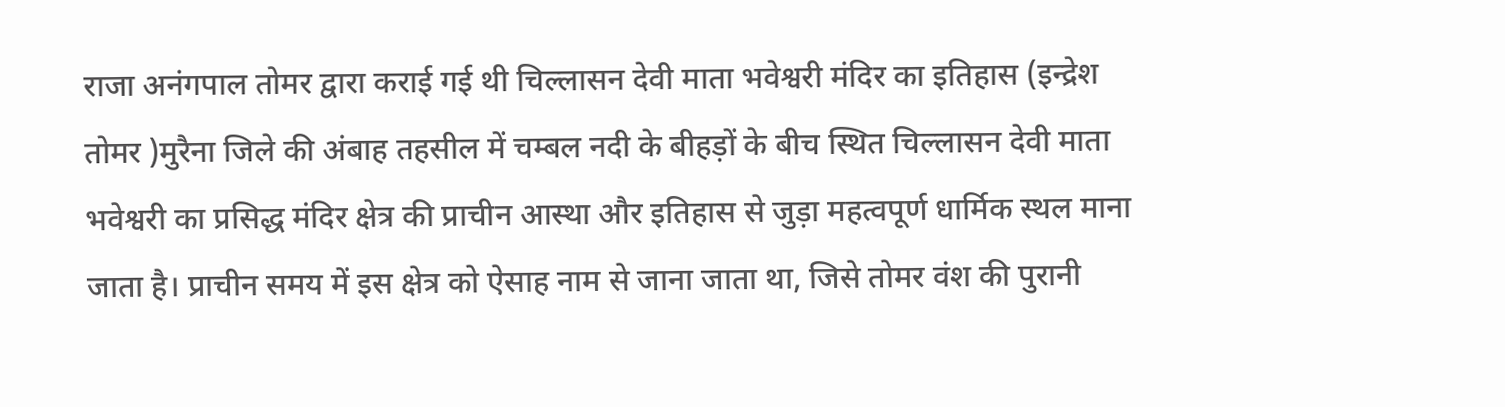राजा अनंगपाल तोमर द्वारा कराई गई थी चिल्लासन देवी माता भवेश्वरी मंदिर का इतिहास (इन्द्रेश तोमर )मुरैना जिले की अंबाह तहसील में चम्बल नदी के बीहड़ों के बीच स्थित चिल्लासन देवी माता भवेश्वरी का प्रसिद्ध मंदिर क्षेत्र की प्राचीन आस्था और इतिहास से जुड़ा महत्वपूर्ण धार्मिक स्थल माना जाता है। प्राचीन समय में इस क्षेत्र को ऐसाह नाम से जाना जाता था, जिसे तोमर वंश की पुरानी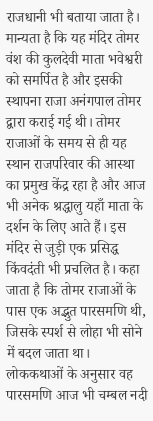राजधानी भी बताया जाता है। मान्यता है कि यह मंदिर तोमर वंश की कुलदेवी माता भवेश्वरी को समर्पित है और इसकी स्थापना राजा अनंगपाल तोमर द्वारा कराई गई थी। तोमर राजाओं के समय से ही यह स्थान राजपरिवार की आस्था का प्रमुख केंद्र रहा है और आज भी अनेक श्रद्धालु यहाँ माता के दर्शन के लिए आते हैं। इस मंदिर से जुड़ी एक प्रसिद्ध किंवदंती भी प्रचलित है। कहा जाता है कि तोमर राजाओं के पास एक अद्भुत पारसमणि थी, जिसके स्पर्श से लोहा भी सोने में बदल जाता था। लोककथाओं के अनुसार वह पारसमणि आज भी चम्बल नदी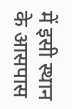में इसी स्थान के आसपास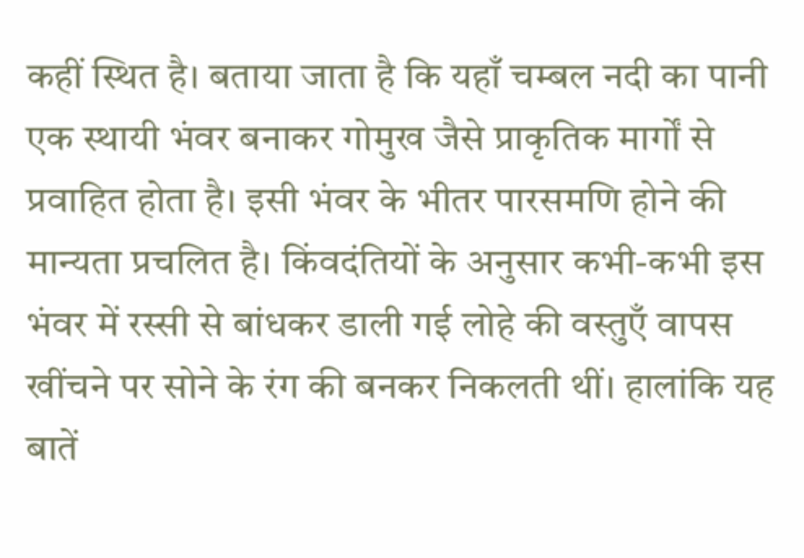कहीं स्थित है। बताया जाता है कि यहाँ चम्बल नदी का पानी एक स्थायी भंवर बनाकर गोमुख जैसे प्राकृतिक मार्गों से प्रवाहित होता है। इसी भंवर के भीतर पारसमणि होने की मान्यता प्रचलित है। किंवदंतियों के अनुसार कभी-कभी इस भंवर में रस्सी से बांधकर डाली गई लोहे की वस्तुएँ वापस खींचने पर सोने के रंग की बनकर निकलती थीं। हालांकि यह बातें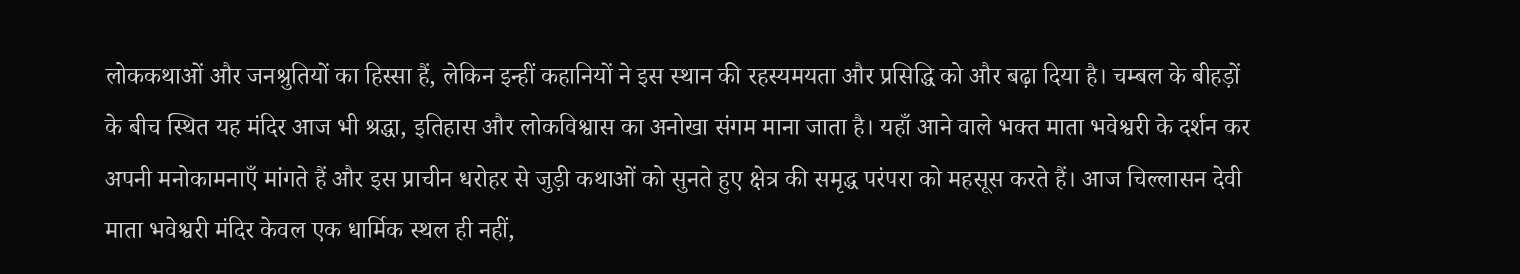लोककथाओं और जनश्रुतियों का हिस्सा हैं, लेकिन इन्हीं कहानियों ने इस स्थान की रहस्यमयता और प्रसिद्धि को और बढ़ा दिया है। चम्बल के बीहड़ों के बीच स्थित यह मंदिर आज भी श्रद्धा, इतिहास और लोकविश्वास का अनोखा संगम माना जाता है। यहाँ आने वाले भक्त माता भवेश्वरी के दर्शन कर अपनी मनोकामनाएँ मांगते हैं और इस प्राचीन धरोहर से जुड़ी कथाओं को सुनते हुए क्षेत्र की समृद्ध परंपरा को महसूस करते हैं। आज चिल्लासन देवी माता भवेश्वरी मंदिर केवल एक धार्मिक स्थल ही नहीं,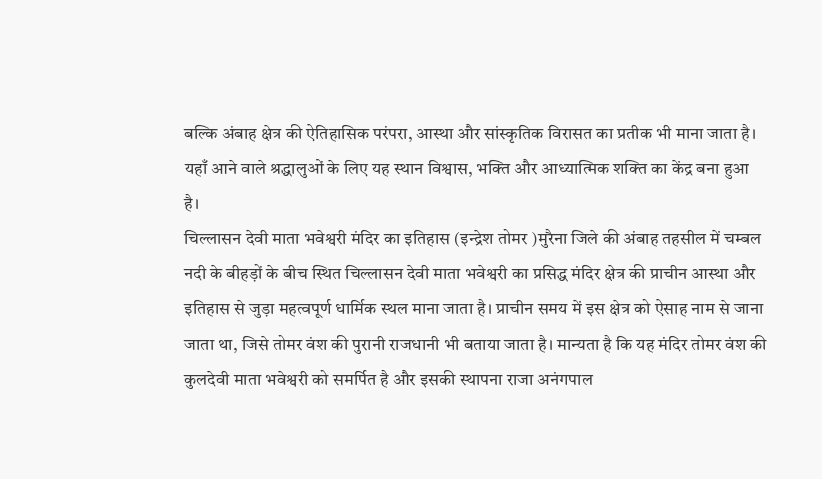बल्कि अंबाह क्षेत्र की ऐतिहासिक परंपरा, आस्था और सांस्कृतिक विरासत का प्रतीक भी माना जाता है। यहाँ आने वाले श्रद्धालुओं के लिए यह स्थान विश्वास, भक्ति और आध्यात्मिक शक्ति का केंद्र बना हुआ है।
चिल्लासन देवी माता भवेश्वरी मंदिर का इतिहास (इन्द्रेश तोमर )मुरैना जिले की अंबाह तहसील में चम्बल नदी के बीहड़ों के बीच स्थित चिल्लासन देवी माता भवेश्वरी का प्रसिद्ध मंदिर क्षेत्र की प्राचीन आस्था और इतिहास से जुड़ा महत्वपूर्ण धार्मिक स्थल माना जाता है। प्राचीन समय में इस क्षेत्र को ऐसाह नाम से जाना जाता था, जिसे तोमर वंश की पुरानी राजधानी भी बताया जाता है। मान्यता है कि यह मंदिर तोमर वंश की कुलदेवी माता भवेश्वरी को समर्पित है और इसकी स्थापना राजा अनंगपाल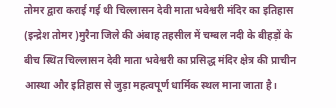तोमर द्वारा कराई गई थी चिल्लासन देवी माता भवेश्वरी मंदिर का इतिहास (इन्द्रेश तोमर )मुरैना जिले की अंबाह तहसील में चम्बल नदी के बीहड़ों के बीच स्थित चिल्लासन देवी माता भवेश्वरी का प्रसिद्ध मंदिर क्षेत्र की प्राचीन आस्था और इतिहास से जुड़ा महत्वपूर्ण धार्मिक स्थल माना जाता है।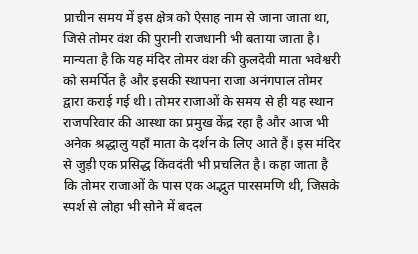प्राचीन समय में इस क्षेत्र को ऐसाह नाम से जाना जाता था, जिसे तोमर वंश की पुरानी राजधानी भी बताया जाता है। मान्यता है कि यह मंदिर तोमर वंश की कुलदेवी माता भवेश्वरी को समर्पित है और इसकी स्थापना राजा अनंगपाल तोमर द्वारा कराई गई थी। तोमर राजाओं के समय से ही यह स्थान राजपरिवार की आस्था का प्रमुख केंद्र रहा है और आज भी अनेक श्रद्धालु यहाँ माता के दर्शन के लिए आते हैं। इस मंदिर से जुड़ी एक प्रसिद्ध किंवदंती भी प्रचलित है। कहा जाता है कि तोमर राजाओं के पास एक अद्भुत पारसमणि थी, जिसके स्पर्श से लोहा भी सोने में बदल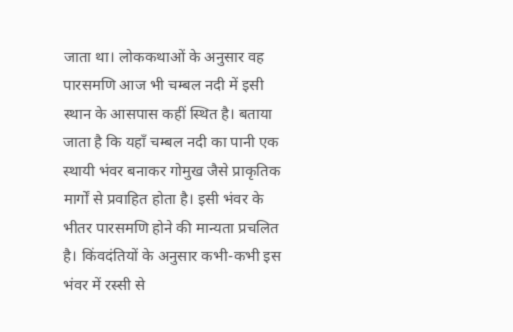जाता था। लोककथाओं के अनुसार वह पारसमणि आज भी चम्बल नदी में इसी स्थान के आसपास कहीं स्थित है। बताया जाता है कि यहाँ चम्बल नदी का पानी एक स्थायी भंवर बनाकर गोमुख जैसे प्राकृतिक मार्गों से प्रवाहित होता है। इसी भंवर के भीतर पारसमणि होने की मान्यता प्रचलित है। किंवदंतियों के अनुसार कभी-कभी इस भंवर में रस्सी से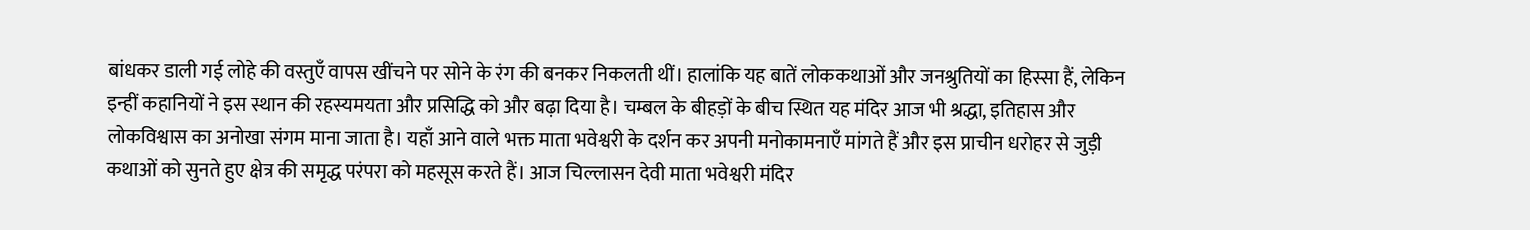बांधकर डाली गई लोहे की वस्तुएँ वापस खींचने पर सोने के रंग की बनकर निकलती थीं। हालांकि यह बातें लोककथाओं और जनश्रुतियों का हिस्सा हैं, लेकिन इन्हीं कहानियों ने इस स्थान की रहस्यमयता और प्रसिद्धि को और बढ़ा दिया है। चम्बल के बीहड़ों के बीच स्थित यह मंदिर आज भी श्रद्धा, इतिहास और लोकविश्वास का अनोखा संगम माना जाता है। यहाँ आने वाले भक्त माता भवेश्वरी के दर्शन कर अपनी मनोकामनाएँ मांगते हैं और इस प्राचीन धरोहर से जुड़ी कथाओं को सुनते हुए क्षेत्र की समृद्ध परंपरा को महसूस करते हैं। आज चिल्लासन देवी माता भवेश्वरी मंदिर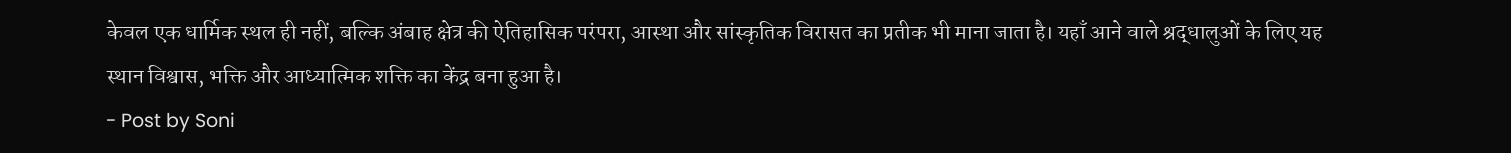केवल एक धार्मिक स्थल ही नहीं, बल्कि अंबाह क्षेत्र की ऐतिहासिक परंपरा, आस्था और सांस्कृतिक विरासत का प्रतीक भी माना जाता है। यहाँ आने वाले श्रद्धालुओं के लिए यह स्थान विश्वास, भक्ति और आध्यात्मिक शक्ति का केंद्र बना हुआ है।
- Post by Soni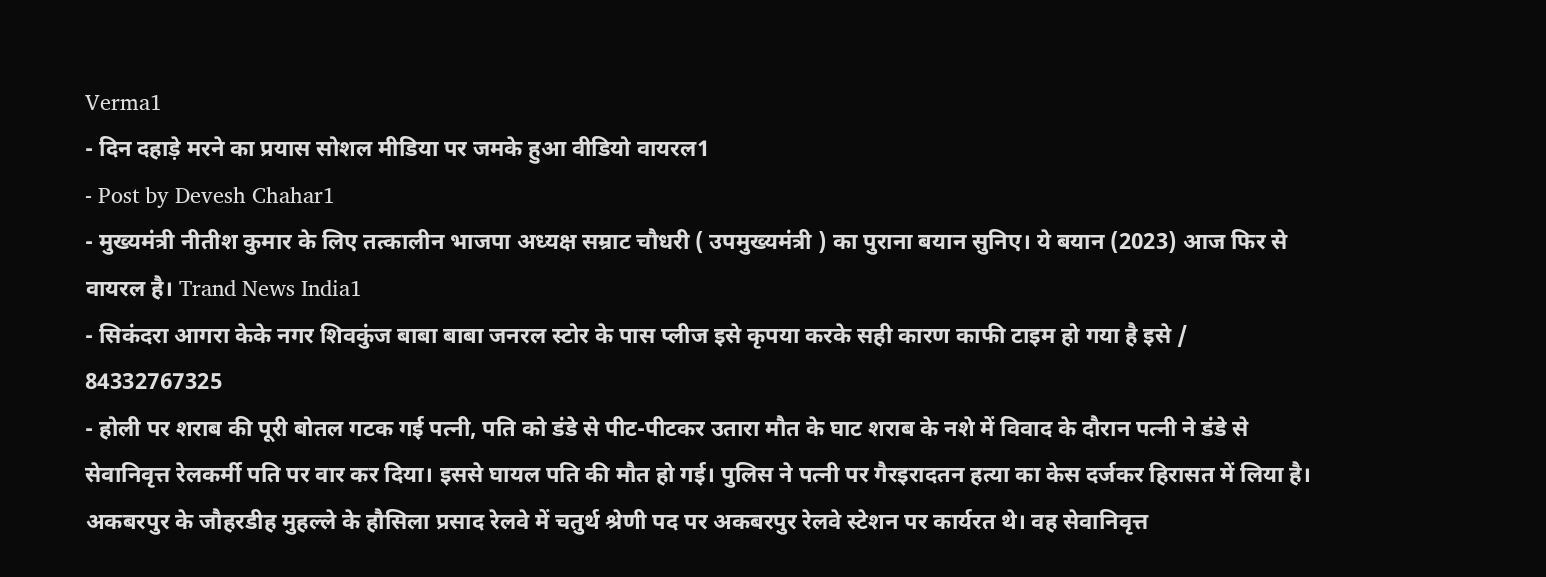Verma1
- दिन दहाड़े मरने का प्रयास सोशल मीडिया पर जमके हुआ वीडियो वायरल1
- Post by Devesh Chahar1
- मुख्यमंत्री नीतीश कुमार के लिए तत्कालीन भाजपा अध्यक्ष सम्राट चौधरी ( उपमुख्यमंत्री ) का पुराना बयान सुनिए। ये बयान (2023) आज फिर से वायरल है। Trand News India1
- सिकंदरा आगरा केके नगर शिवकुंज बाबा बाबा जनरल स्टोर के पास प्लीज इसे कृपया करके सही कारण काफी टाइम हो गया है इसे / 84332767325
- होली पर शराब की पूरी बोतल गटक गई पत्नी, पति को डंडे से पीट-पीटकर उतारा मौत के घाट शराब के नशे में विवाद के दौरान पत्नी ने डंडे से सेवानिवृत्त रेलकर्मी पति पर वार कर दिया। इससे घायल पति की मौत हो गई। पुलिस ने पत्नी पर गैरइरादतन हत्या का केस दर्जकर हिरासत में लिया है। अकबरपुर के जौहरडीह मुहल्ले के हौसिला प्रसाद रेलवे में चतुर्थ श्रेणी पद पर अकबरपुर रेलवे स्टेशन पर कार्यरत थे। वह सेवानिवृत्त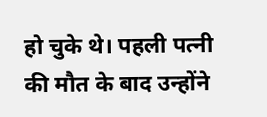हो चुके थे। पहली पत्नी की मौत के बाद उन्होंने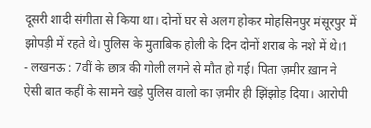दूसरी शादी संगीता से किया था। दोनों घर से अलग होकर मोहसिनपुर मंसूरपुर में झोपड़ी में रहते थे। पुलिस के मुताबिक होली के दिन दोनों शराब के नशे में थे।1
- लखनऊ : 7वीं के छात्र की गोली लगने से मौत हो गई। पिता ज़मीर ख़ान ने ऐसी बात कहीं के सामने खड़े पुलिस वालो का ज़मीर ही झिंझोड़ दिया। आरोपी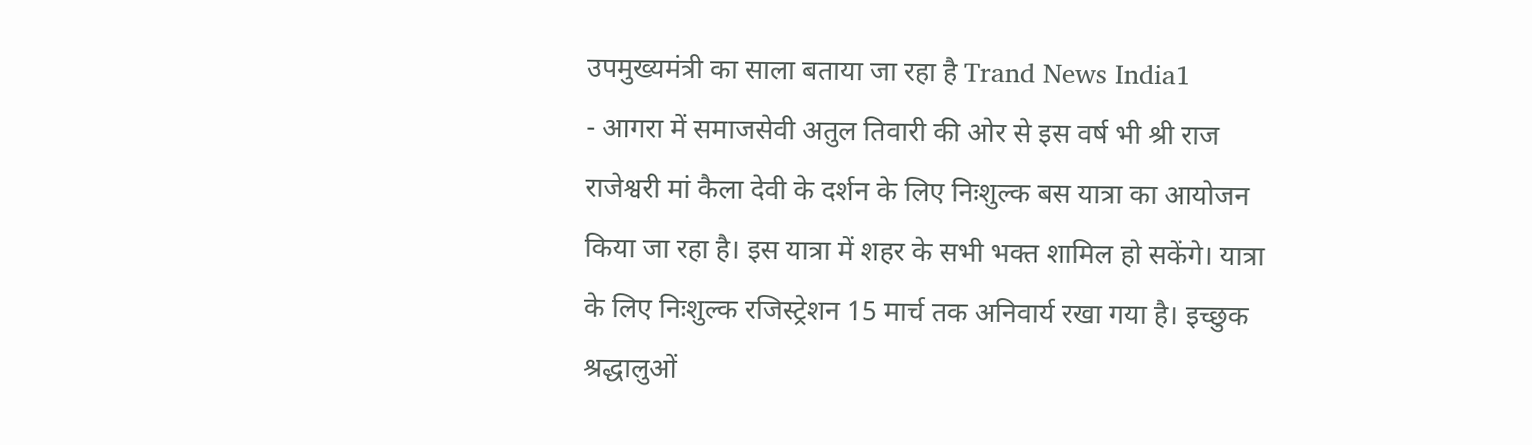उपमुख्यमंत्री का साला बताया जा रहा है Trand News India1
- आगरा में समाजसेवी अतुल तिवारी की ओर से इस वर्ष भी श्री राज राजेश्वरी मां कैला देवी के दर्शन के लिए निःशुल्क बस यात्रा का आयोजन किया जा रहा है। इस यात्रा में शहर के सभी भक्त शामिल हो सकेंगे। यात्रा के लिए निःशुल्क रजिस्ट्रेशन 15 मार्च तक अनिवार्य रखा गया है। इच्छुक श्रद्धालुओं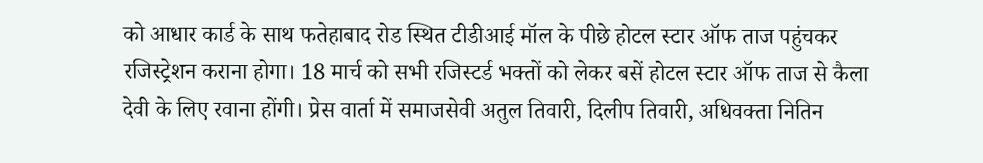को आधार कार्ड के साथ फतेहाबाद रोड स्थित टीडीआई मॉल के पीछे होटल स्टार ऑफ ताज पहुंचकर रजिस्ट्रेशन कराना होगा। 18 मार्च को सभी रजिस्टर्ड भक्तों को लेकर बसें होटल स्टार ऑफ ताज से कैला देवी के लिए रवाना होंगी। प्रेस वार्ता में समाजसेवी अतुल तिवारी, दिलीप तिवारी, अधिवक्ता नितिन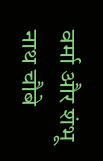वर्मा और शंभू नाथ चौबे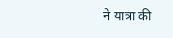ने यात्रा की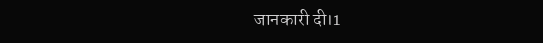जानकारी दी।1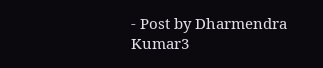- Post by Dharmendra Kumar3